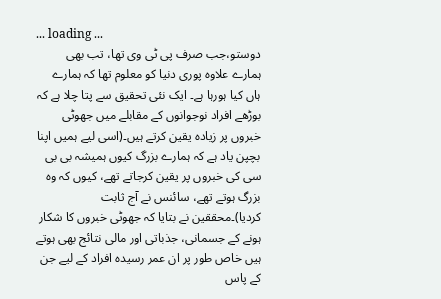... loading ...
دوستو،جب صرف پی ٹی وی تھا، تب بھی ہمارے علاوہ پوری دنیا کو معلوم تھا کہ ہمارے ہاں کیا ہورہا ہے۔ ایک نئی تحقیق سے پتا چلا ہے کہ بوڑھے افراد نوجوانوں کے مقابلے میں جھوٹی خبروں پر زیادہ یقین کرتے ہیں۔(اسی لیے ہمیں اپنا بچپن یاد ہے کہ ہمارے بزرگ کیوں ہمیشہ بی بی سی کی خبروں پر یقین کرجاتے تھے، کیوں کہ وہ بزرگ ہوتے تھے، سائنس نے آج ثابت کردیا)۔محققین نے بتایا کہ جھوٹی خبروں کا شکار ہونے کے جسمانی، جذباتی اور مالی نتائج بھی ہوتے ہیں خاص طور پر ان عمر رسیدہ افراد کے لیے جن کے پاس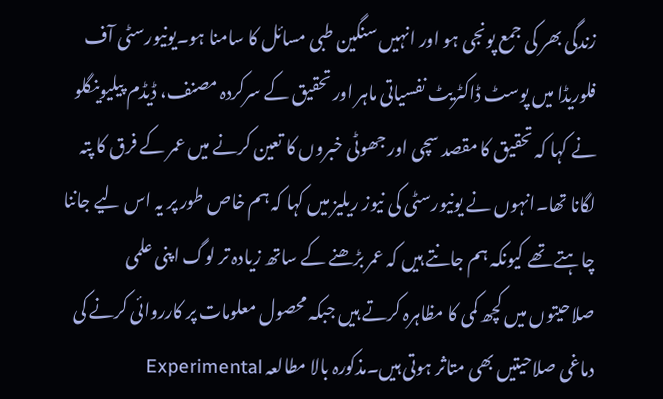زندگی بھر کی جمع پونجی ہو اور انہیں سنگین طبی مسائل کا سامنا ہو۔یونیورسٹی آف فلوریڈا میں پوسٹ ڈاکٹریٹ نفسیاتی ماہر اور تحقیق کے سرکردہ مصنف، ڈیڈم پیلیوینگلو نے کہا کہ تحقیق کا مقصد سچی اور جھوٹی خبروں کا تعین کرنے میں عمر کے فرق کا پتہ لگانا تھا۔انہوں نے یونیورسٹی کی نیوز ریلیز میں کہا کہ ہم خاص طور پر یہ اس لیے جاننا چاہتے تھے کیونکہ ہم جانتے ہیں کہ عمر بڑھنے کے ساتھ زیادہ تر لوگ اپنی علمی صلاحیتوں میں کچھ کمی کا مظاہرہ کرتے ہیں جبکہ محصول معلومات پر کارروائی کرنے کی دماغی صلاحیتیں بھی متاثر ہوتی ہیں۔مذکورہ بالا مطالعہ Experimental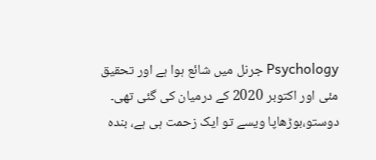Psychology جرنل میں شائع ہوا ہے اور تحقیق مئی اور اکتوبر 2020 کے درمیان کی گئی تھی۔
دوستو،بوڑھاپا ویسے تو ایک زحمت ہی ہے، بندہ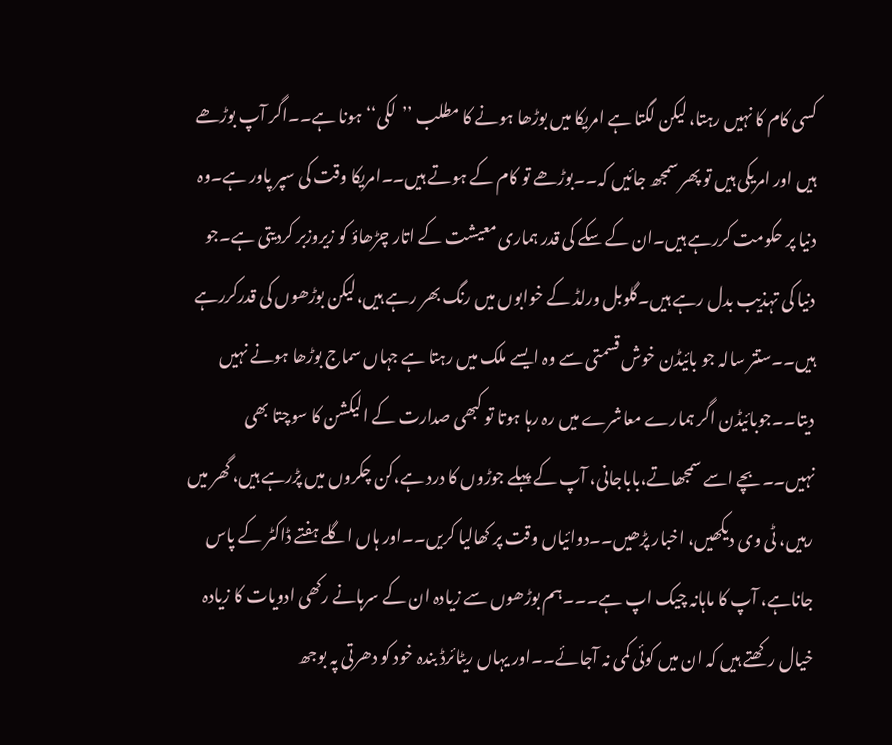کسی کام کا نہیں رہتا، لیکن لگتا ہے امریکا میں بوڑھا ہونے کا مطلب ’’لکی‘‘ ہونا ہے۔۔اگر آپ بوڑھے ہیں اور امریکی ہیں تو پھر سمجھ جائیں کہ۔۔بوڑھے تو کام کے ہوتے ہیں۔۔امریکا وقت کی سپر پاور ہے۔وہ دنیا پر حکومت کررہے ہیں۔ان کے سکے کی قدر ہماری معیشت کے اتار چڑھاؤ کو زیروزبر کردیتی ہے۔جو دنیا کی تہذیب بدل رہے ہیں۔گلوبل ورلڈ کے خوابوں میں رنگ بھر رہے ہیں،لیکن بوڑھوں کی قدرکررہے ہیں۔۔ستتر سالہ جو بائیڈن خوش قسمتی سے وہ ایسے ملک میں رہتا ہے جہاں سماج بوڑھا ہونے نہیں دیتا۔۔جوبائیڈن اگر ہمارے معاشرے میں رہ رہا ہوتا تو کبھی صدارت کے الیکشن کا سوچتا بھی نہیں۔۔بچے اسے سمجھاتے،باباجانی، آپ کے پہلے جوڑوں کا درد ہے،کن چکروں میں پڑرہے ہیں، گھر میں رہیں، ٹی وی دیکھیں، اخبار پڑھیں۔۔دوائیاں وقت پر کھالیا کریں۔۔اور ہاں اگلے ہفتے ڈاکٹر کے پاس جاناہے، آپ کا ماہانہ چیک اپ ہے۔۔۔ہم بوڑھوں سے زیادہ ان کے سرہانے رکھی ادویات کا زیادہ خیال رکھتے ہیں کہ ان میں کوئی کمی نہ آجائے۔۔اور یہاں ریٹائرڈ بندہ خود کو دھرتی پہ بوجھ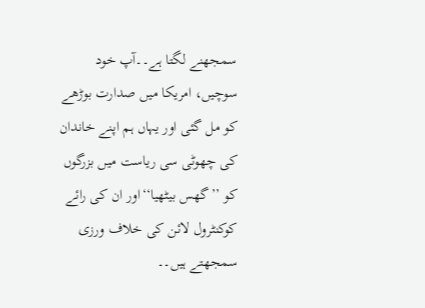سمجھنے لگتا ہے۔۔آپ خود سوچیں، امریکا میں صدارت بوڑھے کو مل گئی اور یہاں ہم اپنے خاندان کی چھوٹی سی ریاست میں بزرگوں کو ’’گھس بیٹھیا‘‘اور ان کی رائے کوکنٹرول لائن کی خلاف ورزی سمجھتے ہیں۔۔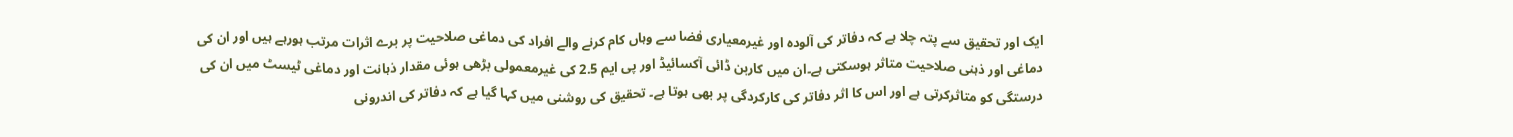ایک اور تحقیق سے پتہ چلا ہے کہ دفاتر کی آلودہ اور غیرمعیاری فضا سے وہاں کام کرنے والے افراد کی دماغی صلاحیت پر برے اثرات مرتب ہورہے ہیں اور ان کی دماغی اور ذہنی صلاحیت متاثر ہوسکتی ہے۔ان میں کاربن ڈائی آکسائیڈ اور پی ایم 2.5 کی غیرمعمولی بڑھی ہوئی مقدار ذہانت اور دماغی ٹیسٹ میں ان کی درستگی کو متاثرکرتی ہے اور اس کا اثر دفاتر کی کارکردگی پر بھی ہوتا ہے۔ تحقیق کی روشنی میں کہا گیا ہے کہ دفاتر کی اندرونی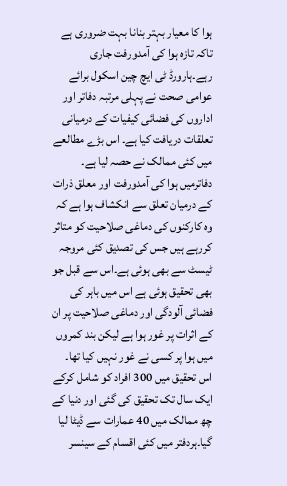ہوا کا معیار بہتر بنانا بہت ضروری ہے تاکہ تازہ ہوا کی آمدورفت جاری رہے۔ہارورڈ ٹی ایچ چین اسکول برائے عوامی صحت نے پہلی مرتبہ دفاتر اور اداروں کی فضائی کیفیات کے درمیانی تعلقات دریافت کیا ہے۔ اس بڑے مطالعے میں کئی ممالک نے حصہ لیا ہے۔ دفاترمیں ہوا کی آمدورفت اور معلق ذرات کے درمیان تعلق سے انکشاف ہوا ہے کہ وہ کارکنوں کی دماغی صلاحیت کو متاثر کررہے ہیں جس کی تصدیق کئی مروجہ ٹیسٹ سے بھی ہوئی ہے۔اس سے قبل جو بھی تحقیق ہوئی ہے اس میں باہر کی فضائی آلودگی اور دماغی صلاحیت پر ان کے اثرات پر غور ہوا ہے لیکن بند کمروں میں ہوا پر کسی نے غور نہیں کیا تھا۔ اس تحقیق میں 300 افراد کو شامل کرکے ایک سال تک تحقیق کی گئی اور دنیا کے چھ ممالک میں 40 عمارات سے ڈیٹا لیا گیا۔ہردفتر میں کئی اقسام کے سینسر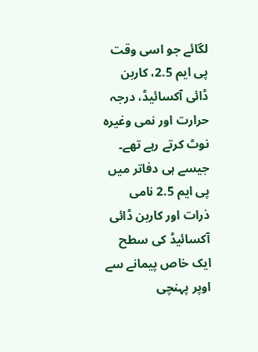لگائے جو اسی وقت پی ایم 2.5، کاربن ڈائی آکسائیڈ، درجہ حرارت اور نمی وغیرہ نوٹ کرتے رہے تھے۔ جیسے ہی دفاتر میں پی ایم 2.5 نامی ذرات اور کاربن ڈائی آکسائیڈ کی سطح ایک خاص پیمانے سے اوپر پہنچی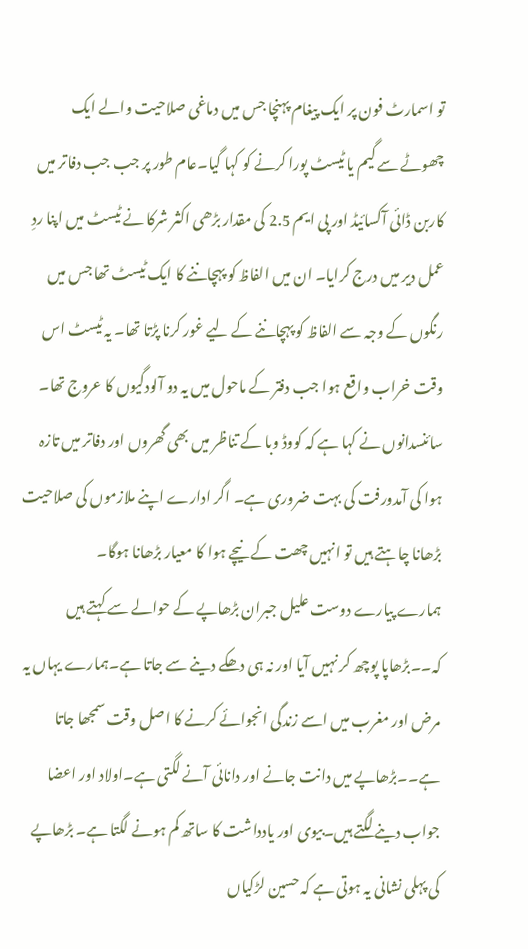تو اسمارٹ فون پر ایک پیغام پہنچا جس میں دماغی صلاحیت والے ایک چھوٹے سے گیم یا ٹیسٹ پورا کرنے کو کہا گیا۔عام طور پر جب جب دفاتر میں کاربن ڈائی آکسائیڈ اور پی ایم 2.5 کی مقدار بڑھی اکثر شرکا نے ٹیسٹ میں اپنا ردِ عمل دیر میں درج کرایا۔ ان میں الفاظ کو پہچاننے کا ایک ٹیسٹ تھا جس میں رنگوں کے وجہ سے الفاظ کو پہچاننے کے لیے غور کرنا پڑتا تھا۔ یہ ٹیسٹ اس وقت خراب واقع ہوا جب دفتر کے ماحول میں یہ دو آلودگیوں کا عروج تھا۔ سائنسدانوں نے کہا ہے کہ کووڈ وبا کے تناظر میں بھی گھروں اور دفاتر میں تازہ ہوا کی آمدورفت کی بہت ضروری ہے۔ اگر ادارے اپنے ملازموں کی صلاحیت بڑھانا چاہتے ہیں تو انہیں چھت کے نیچے ہوا کا معیار بڑھانا ہوگا۔
ہمارے پیارے دوست علیل جبران بڑھاپے کے حوالے سے کہتے ہیں کہ۔۔بڑھاپا پوچھ کر نہیں آیا اور نہ ہی دھکے دینے سے جاتا ہے۔ہمارے یہاں یہ مرض اور مغرب میں اسے زندگی انجوائے کرنے کا اصل وقت سمجھا جاتا ہے۔۔بڑھاپے میں دانت جانے اور دانائی آنے لگتی ہے۔اولاد اور اعضا جواب دینے لگتے ہیں۔بیوی اور یادداشت کا ساتھ کم ہونے لگتا ہے۔ بڑھاپے کی پہلی نشانی یہ ہوتی ہے کہ حسین لڑکیاں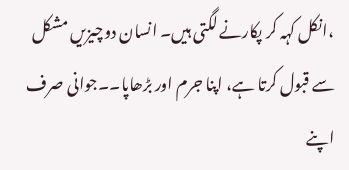،انکل کہہ کر پکارنے لگتی ہیں۔ انسان دوچیزیں مشکل سے قبول کرتا ہے، اپنا جرم اور بڑھاپا۔۔جوانی صرف اپنے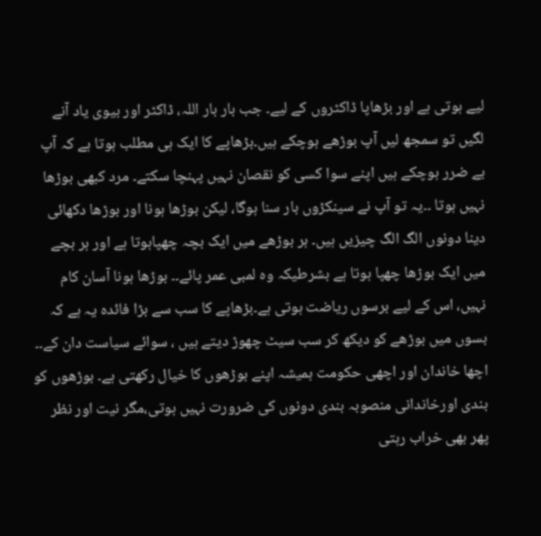لیے ہوتی ہے اور بڑھاپا ڈاکٹروں کے لیے۔ جب بار بار اللہ، ڈاکٹر اور بیوی یاد آنے لگیں تو سمجھ لیں آپ بوڑھے ہوچکے ہیں۔بڑھاپے کا ایک ہی مطلب ہوتا ہے کہ آپ بے ضرر ہوچکے ہیں اپنے سوا کسی کو نقصان نہیں پہنچا سکتے۔ مرد کبھی بوڑھا نہیں ہوتا ۔۔یہ تو آپ نے سینکڑوں بار سنا ہوگا، لیکن بوڑھا ہونا اور بوڑھا دکھائی دینا دونوں الگ الگ چیزیں ہیں۔ ہر بوڑھے میں ایک بچہ چھپاہوتا ہے اور ہر بچے میں ایک بوڑھا چھپا ہوتا ہے بشرطیکہ وہ لمبی عمر پائے۔۔ بوڑھا ہونا آسان کام نہیں، اس کے لیے برسوں ریاضت ہوتی ہے۔بڑھاپے کا سب سے بڑا فائدہ یہ ہے کہ بسوں میں بوڑھے کو دیکھ کر سب سیٹ چھوڑ دیتے ہیں ، سوائے سیاست دان کے۔۔ اچھا خاندان اور اچھی حکومت ہمیشہ اپنے بوڑھوں کا خیال رکھتی ہے۔ بوڑھوں کو بندی اورخاندانی منصوبہ بندی دونوں کی ضرورت نہیں ہوتی،مگر نیت اور نظر پھر بھی خراب رہتی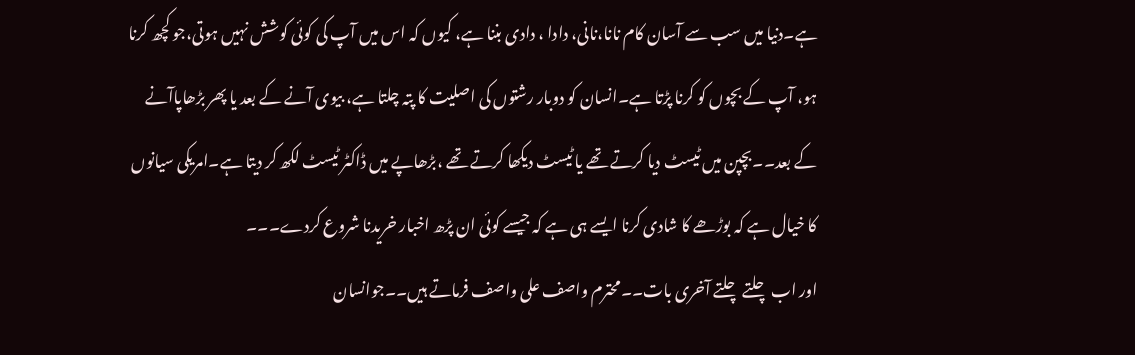ہے۔دنیا میں سب سے آسان کام نانا،نانی، دادا ، دادی بننا ہے، کیوں کہ اس میں آپ کی کوئی کوشش نہیں ہوتی،جو کچھ کرنا ہو، آپ کے بچوں کو کرنا پڑتا ہے۔انسان کو دوبار رشتوں کی اصلیت کا پتہ چلتا ہے، بیوی آنے کے بعد یا پھر بڑھاپاآنے کے بعد۔۔بچپن میں ٹیسٹ دیا کرتے تھے یا ٹیسٹ دیکھا کرتے تھے ،بڑھاپے میں ڈاکٹر ٹیسٹ لکھ کر دیتا ہے۔امریکی سیانوں کا خیال ہے کہ بوڑھے کا شادی کرنا ایسے ہی ہے کہ جیسے کوئی ان پڑھ اخبار خریدنا شروع کردے۔۔۔
اور اب چلتے چلتے آخری بات۔۔محترم واصف علی واصف فرماتے ہیں۔۔جوانسان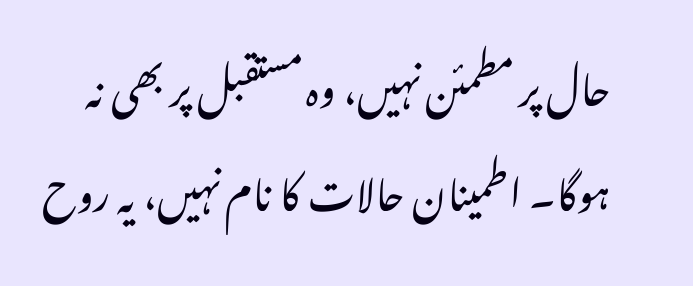حال پر مطمئن نہیں، وہ مستقبل پر بھی نہ ہوگا۔ اطمینان حالات کا نام نہیں، یہ روح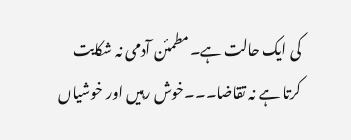کی ایک حالت ہے۔مطمئن آدمی نہ شکایت کرتا ہے نہ تقاضا۔۔۔خوش رہیں اور خوشیاں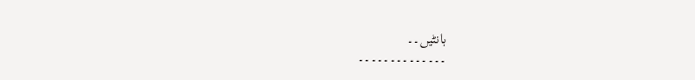بانٹیں۔۔
۔۔۔۔۔۔۔۔۔۔۔۔۔۔